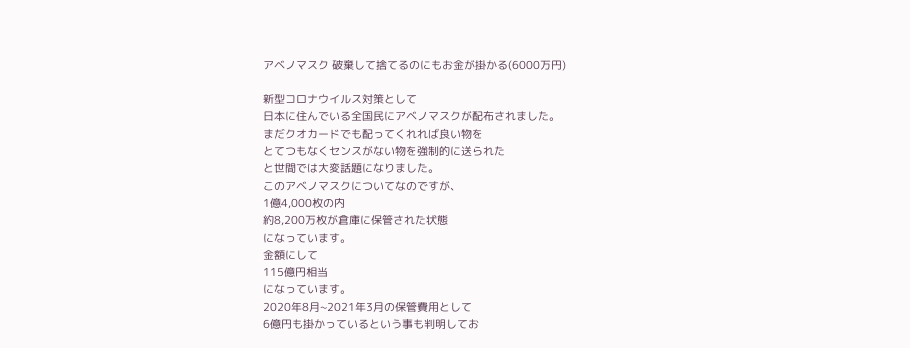アベノマスク 破棄して捨てるのにもお金が掛かる(6000万円)

新型コロナウイルス対策として
日本に住んでいる全国民にアベノマスクが配布されました。
まだクオカードでも配ってくれれば良い物を
とてつもなくセンスがない物を強制的に送られた
と世間では大変話題になりました。
このアベノマスクについてなのですが、
1億4,000枚の内
約8,200万枚が倉庫に保管された状態
になっています。
金額にして
115億円相当
になっています。
2020年8月~2021年3月の保管費用として
6億円も掛かっているという事も判明してお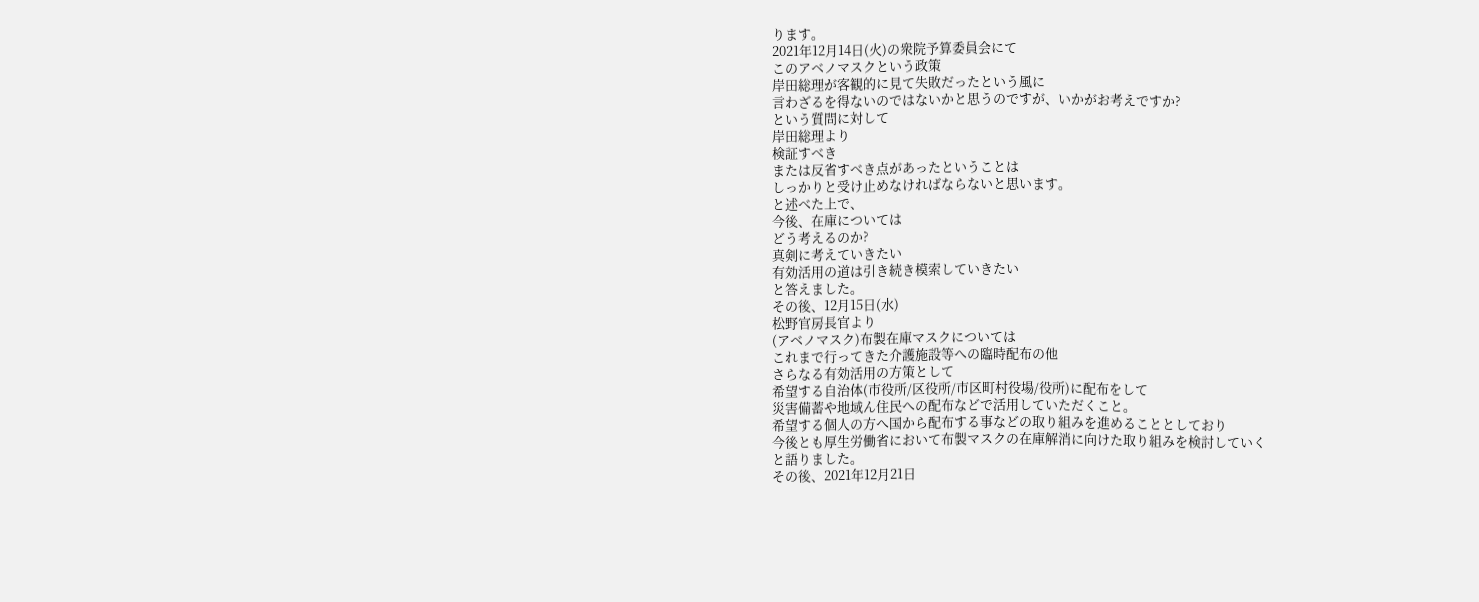ります。
2021年12月14日(火)の衆院予算委員会にて
このアベノマスクという政策
岸田総理が客観的に見て失敗だったという風に
言わざるを得ないのではないかと思うのですが、いかがお考えですか?
という質問に対して
岸田総理より
検証すべき
または反省すべき点があったということは
しっかりと受け止めなければならないと思います。
と述べた上で、
今後、在庫については
どう考えるのか?
真剣に考えていきたい
有効活用の道は引き続き模索していきたい
と答えました。
その後、12月15日(水)
松野官房長官より
(アベノマスク)布製在庫マスクについては
これまで行ってきた介護施設等への臨時配布の他
さらなる有効活用の方策として
希望する自治体(市役所/区役所/市区町村役場/役所)に配布をして
災害備蓄や地域ん住民への配布などで活用していただくこと。
希望する個人の方へ国から配布する事などの取り組みを進めることとしており
今後とも厚生労働省において布製マスクの在庫解消に向けた取り組みを検討していく
と語りました。
その後、2021年12月21日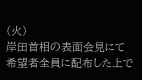(火)
岸田首相の表面会見にて
希望者全員に配布した上で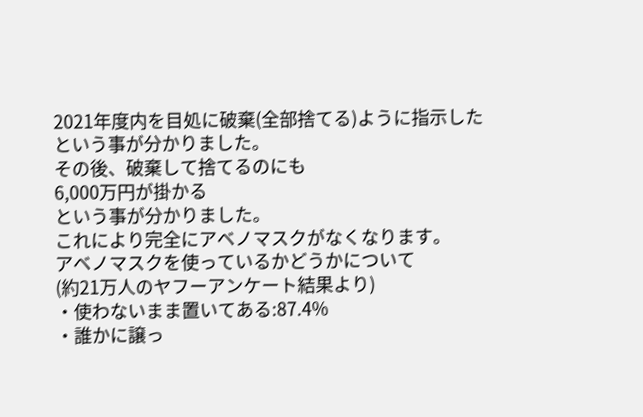2021年度内を目処に破棄(全部捨てる)ように指示した
という事が分かりました。
その後、破棄して捨てるのにも
6,000万円が掛かる
という事が分かりました。
これにより完全にアベノマスクがなくなります。
アベノマスクを使っているかどうかについて
(約21万人のヤフーアンケート結果より)
・使わないまま置いてある:87.4%
・誰かに譲っ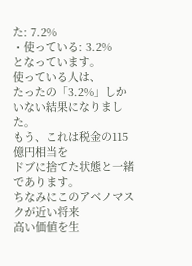た: 7.2%
・使っている: 3.2%
となっています。
使っている人は、
たったの「3.2%」しかいない結果になりました。
もう、これは税金の115億円相当を
ドブに捨てた状態と一緒であります。
ちなみにこのアベノマスクが近い将来
高い価値を生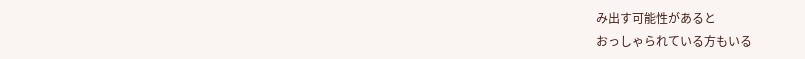み出す可能性があると
おっしゃられている方もいる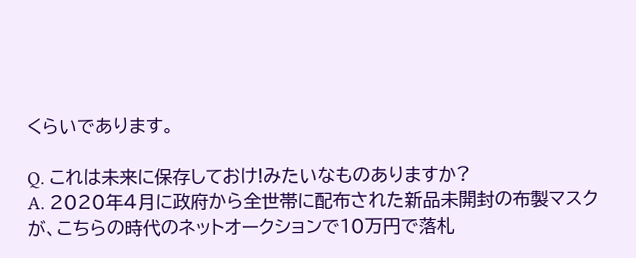くらいであります。

Q. これは未来に保存しておけ!みたいなものありますか?
A. 2020年4月に政府から全世帯に配布された新品未開封の布製マスクが、こちらの時代のネットオークションで10万円で落札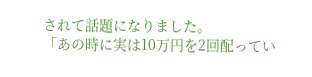されて話題になりました。
「あの時に実は10万円を2回配ってい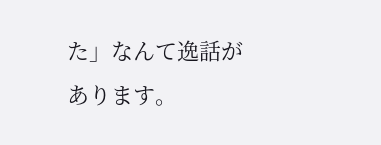た」なんて逸話があります。